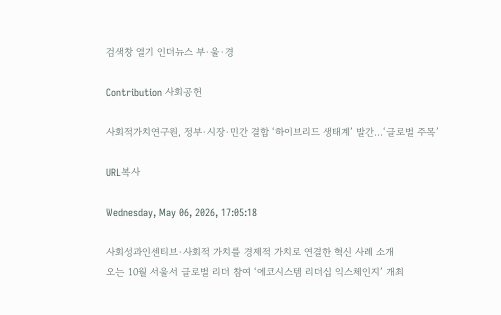검색창 열기 인더뉴스 부·울·경

Contribution 사회공헌

사회적가치연구원, 정부·시장·민간 결합 ‘하이브리드 생태계’ 발간…‘글로벌 주목’

URL복사

Wednesday, May 06, 2026, 17:05:18

사회성과인센티브·사회적 가치를 경제적 가치로 연결한 혁신 사례 소개
오는 10월 서울서 글로벌 리더 참여 ‘에코시스템 리더십 익스체인지’ 개최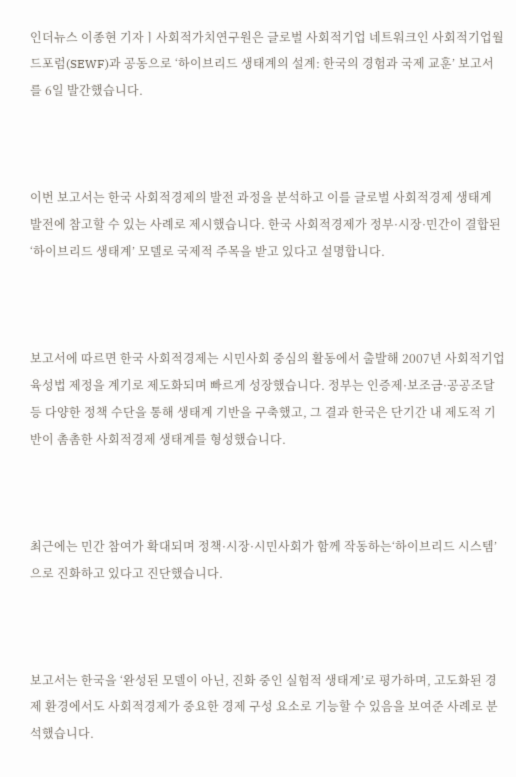인더뉴스 이종현 기자ㅣ사회적가치연구원은 글로벌 사회적기업 네트워크인 사회적기업월드포럼(SEWF)과 공동으로 ‘하이브리드 생태계의 설계: 한국의 경험과 국제 교훈’ 보고서를 6일 발간했습니다.



이번 보고서는 한국 사회적경제의 발전 과정을 분석하고 이를 글로벌 사회적경제 생태계 발전에 참고할 수 있는 사례로 제시했습니다. 한국 사회적경제가 정부·시장·민간이 결합된 ‘하이브리드 생태계’ 모델로 국제적 주목을 받고 있다고 설명합니다.



보고서에 따르면 한국 사회적경제는 시민사회 중심의 활동에서 출발해 2007년 사회적기업육성법 제정을 계기로 제도화되며 빠르게 성장했습니다. 정부는 인증제·보조금·공공조달 등 다양한 정책 수단을 통해 생태계 기반을 구축했고, 그 결과 한국은 단기간 내 제도적 기반이 촘촘한 사회적경제 생태계를 형성했습니다.



최근에는 민간 참여가 확대되며 정책·시장·시민사회가 함께 작동하는‘하이브리드 시스템’으로 진화하고 있다고 진단했습니다.



보고서는 한국을 ‘완성된 모델이 아닌, 진화 중인 실험적 생태계’로 평가하며, 고도화된 경제 환경에서도 사회적경제가 중요한 경제 구성 요소로 기능할 수 있음을 보여준 사례로 분석했습니다.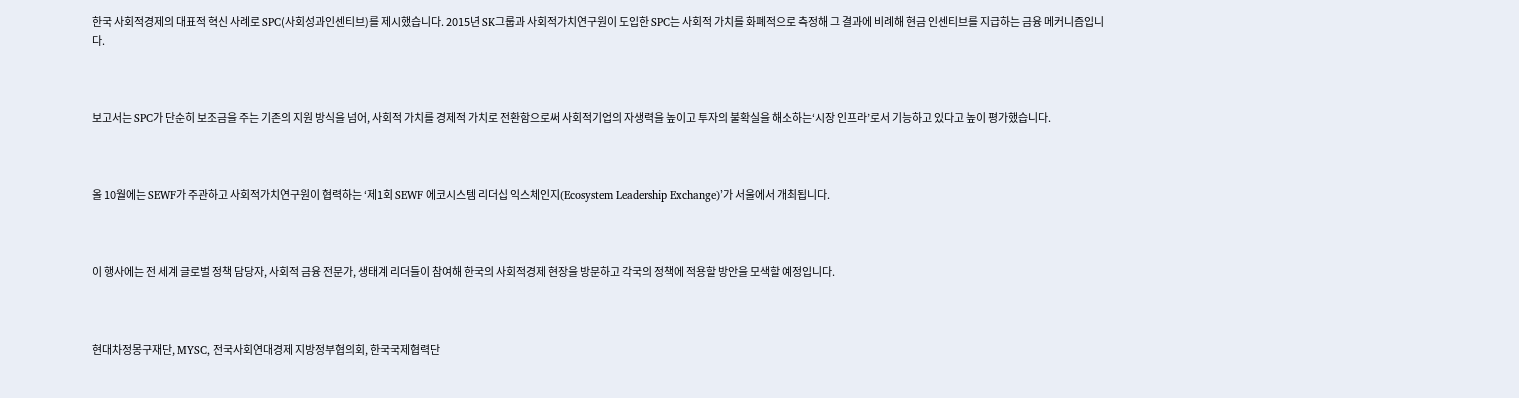한국 사회적경제의 대표적 혁신 사례로 SPC(사회성과인센티브)를 제시했습니다. 2015년 SK그룹과 사회적가치연구원이 도입한 SPC는 사회적 가치를 화폐적으로 측정해 그 결과에 비례해 현금 인센티브를 지급하는 금융 메커니즘입니다.



보고서는 SPC가 단순히 보조금을 주는 기존의 지원 방식을 넘어, 사회적 가치를 경제적 가치로 전환함으로써 사회적기업의 자생력을 높이고 투자의 불확실을 해소하는‘시장 인프라’로서 기능하고 있다고 높이 평가했습니다.



올 10월에는 SEWF가 주관하고 사회적가치연구원이 협력하는 ‘제1회 SEWF 에코시스템 리더십 익스체인지(Ecosystem Leadership Exchange)’가 서울에서 개최됩니다.



이 행사에는 전 세계 글로벌 정책 담당자, 사회적 금융 전문가, 생태계 리더들이 참여해 한국의 사회적경제 현장을 방문하고 각국의 정책에 적용할 방안을 모색할 예정입니다.



현대차정몽구재단, MYSC, 전국사회연대경제 지방정부협의회, 한국국제협력단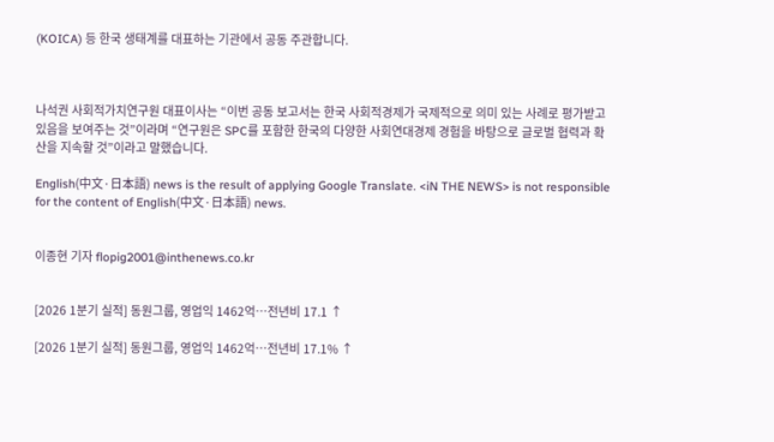(KOICA) 등 한국 생태계를 대표하는 기관에서 공동 주관합니다.



나석권 사회적가치연구원 대표이사는 “이번 공동 보고서는 한국 사회적경제가 국제적으로 의미 있는 사례로 평가받고 있음을 보여주는 것”이라며 “연구원은 SPC를 포함한 한국의 다양한 사회연대경제 경험을 바탕으로 글로벌 협력과 확산을 지속할 것”이라고 말했습니다.

English(中文·日本語) news is the result of applying Google Translate. <iN THE NEWS> is not responsible for the content of English(中文·日本語) news.


이종현 기자 flopig2001@inthenews.co.kr


[2026 1분기 실적] 동원그룹, 영업익 1462억…전년비 17.1 ↑

[2026 1분기 실적] 동원그룹, 영업익 1462억…전년비 17.1% ↑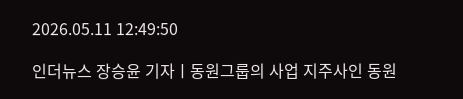2026.05.11 12:49:50

인더뉴스 장승윤 기자ㅣ동원그룹의 사업 지주사인 동원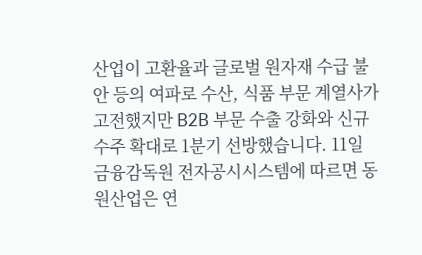산업이 고환율과 글로벌 원자재 수급 불안 등의 여파로 수산, 식품 부문 계열사가 고전했지만 B2B 부문 수출 강화와 신규 수주 확대로 1분기 선방했습니다. 11일 금융감독원 전자공시시스템에 따르면 동원산업은 연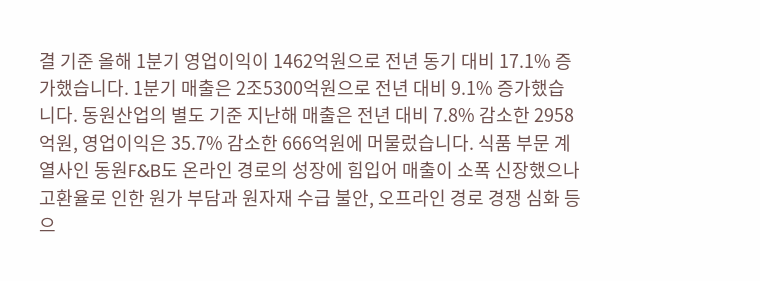결 기준 올해 1분기 영업이익이 1462억원으로 전년 동기 대비 17.1% 증가했습니다. 1분기 매출은 2조5300억원으로 전년 대비 9.1% 증가했습니다. 동원산업의 별도 기준 지난해 매출은 전년 대비 7.8% 감소한 2958억원, 영업이익은 35.7% 감소한 666억원에 머물렀습니다. 식품 부문 계열사인 동원F&B도 온라인 경로의 성장에 힘입어 매출이 소폭 신장했으나 고환율로 인한 원가 부담과 원자재 수급 불안, 오프라인 경로 경쟁 심화 등으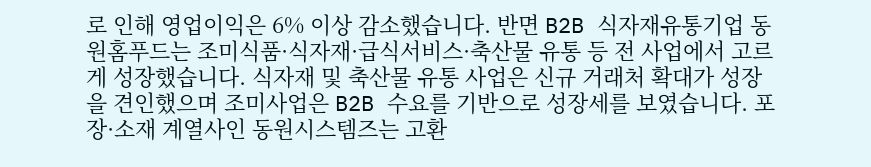로 인해 영업이익은 6% 이상 감소했습니다. 반면 B2B 식자재유통기업 동원홈푸드는 조미식품·식자재·급식서비스·축산물 유통 등 전 사업에서 고르게 성장했습니다. 식자재 및 축산물 유통 사업은 신규 거래처 확대가 성장을 견인했으며 조미사업은 B2B 수요를 기반으로 성장세를 보였습니다. 포장·소재 계열사인 동원시스템즈는 고환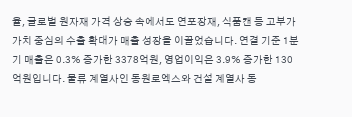율, 글로벌 원자재 가격 상승 속에서도 연포장재, 식품캔 등 고부가가치 중심의 수출 확대가 매출 성장을 이끌었습니다. 연결 기준 1분기 매출은 0.3% 증가한 3378억원, 영업이익은 3.9% 증가한 130억원입니다. 물류 계열사인 동원로엑스와 건설 계열사 동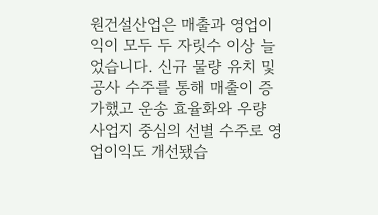원건설산업은 매출과 영업이익이 모두 두 자릿수 이상 늘었습니다. 신규 물량 유치 및 공사 수주를 통해 매출이 증가했고 운송 효율화와 우량 사업지 중심의 선별 수주로 영업이익도 개선됐습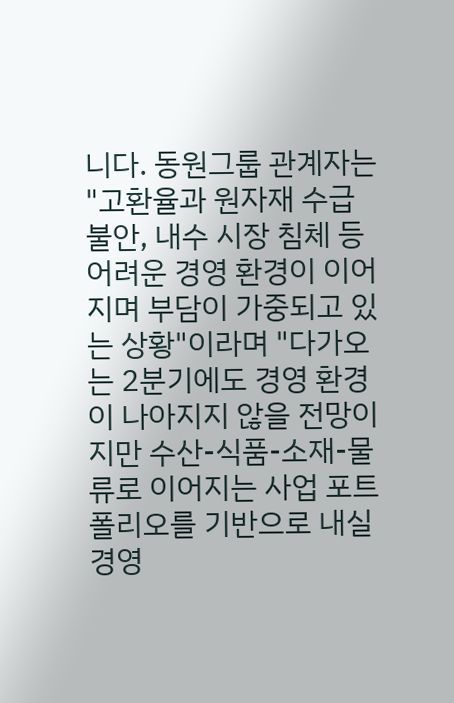니다. 동원그룹 관계자는 "고환율과 원자재 수급 불안, 내수 시장 침체 등 어려운 경영 환경이 이어지며 부담이 가중되고 있는 상황"이라며 "다가오는 2분기에도 경영 환경이 나아지지 않을 전망이지만 수산-식품-소재-물류로 이어지는 사업 포트폴리오를 기반으로 내실 경영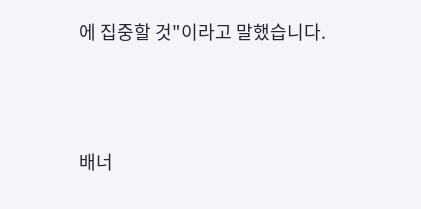에 집중할 것"이라고 말했습니다.





배너